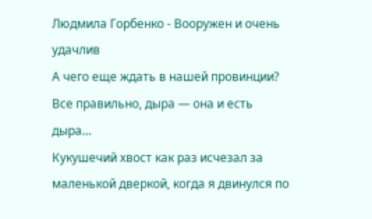Людмила Горбенко - Вооружен и очень удачлив
А чего еще ждать в нашей провинции? Все правильно, дыра — она и есть дыра…
Кукушечий хвост как раз исчезал за маленькой дверкой, когда я двинулся по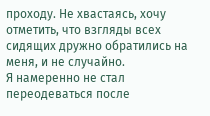проходу. Не хвастаясь, хочу отметить, что взгляды всех сидящих дружно обратились на меня, и не случайно.
Я намеренно не стал переодеваться после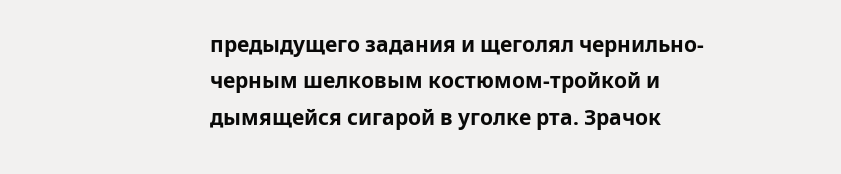предыдущего задания и щеголял чернильно-черным шелковым костюмом-тройкой и дымящейся сигарой в уголке рта. Зрачок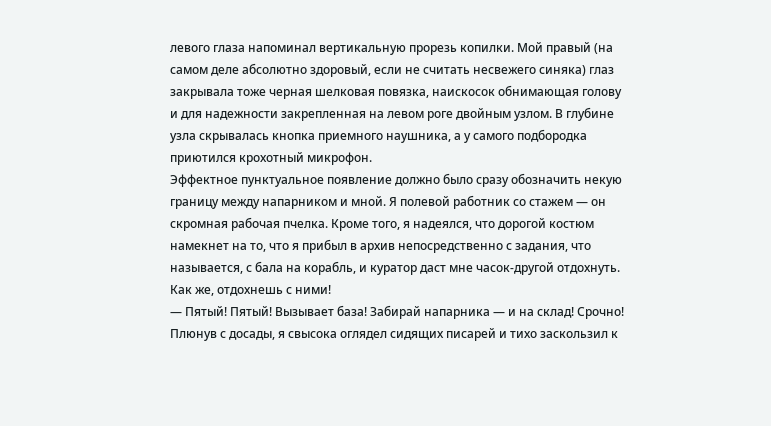левого глаза напоминал вертикальную прорезь копилки. Мой правый (на самом деле абсолютно здоровый, если не считать несвежего синяка) глаз закрывала тоже черная шелковая повязка, наискосок обнимающая голову и для надежности закрепленная на левом роге двойным узлом. В глубине узла скрывалась кнопка приемного наушника, а у самого подбородка приютился крохотный микрофон.
Эффектное пунктуальное появление должно было сразу обозначить некую границу между напарником и мной. Я полевой работник со стажем — он скромная рабочая пчелка. Кроме того, я надеялся, что дорогой костюм намекнет на то, что я прибыл в архив непосредственно с задания, что называется, с бала на корабль, и куратор даст мне часок-другой отдохнуть.
Как же, отдохнешь с ними!
— Пятый! Пятый! Вызывает база! Забирай напарника — и на склад! Срочно!
Плюнув с досады, я свысока оглядел сидящих писарей и тихо заскользил к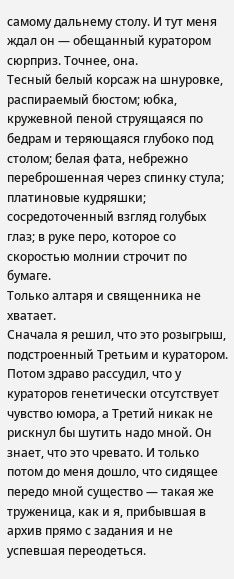самому дальнему столу. И тут меня ждал он — обещанный куратором сюрприз. Точнее, она.
Тесный белый корсаж на шнуровке, распираемый бюстом; юбка, кружевной пеной струящаяся по бедрам и теряющаяся глубоко под столом; белая фата, небрежно переброшенная через спинку стула; платиновые кудряшки; сосредоточенный взгляд голубых глаз; в руке перо, которое со скоростью молнии строчит по бумаге.
Только алтаря и священника не хватает.
Сначала я решил, что это розыгрыш, подстроенный Третьим и куратором. Потом здраво рассудил, что у кураторов генетически отсутствует чувство юмора, а Третий никак не рискнул бы шутить надо мной. Он знает, что это чревато. И только потом до меня дошло, что сидящее передо мной существо — такая же труженица, как и я, прибывшая в архив прямо с задания и не успевшая переодеться.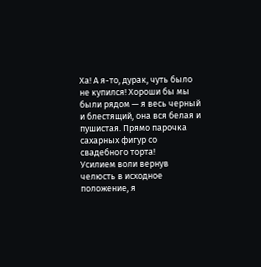Ха! А я-то, дурак, чуть было не купился! Хороши бы мы были рядом — я весь черный и блестящий, она вся белая и пушистая. Прямо парочка сахарных фигур со свадебного торта!
Усилием воли вернув челюсть в исходное положение, я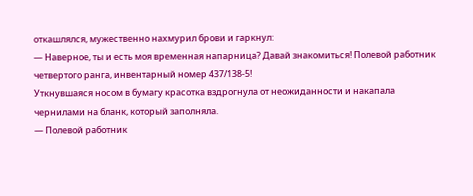откашлялся, мужественно нахмурил брови и гаркнул:
— Наверное, ты и есть моя временная напарница? Давай знакомиться! Полевой работник четвертого ранга, инвентарный номер 437/138-5!
Уткнувшаяся носом в бумагу красотка вздрогнула от неожиданности и накапала чернилами на бланк, который заполняла.
— Полевой работник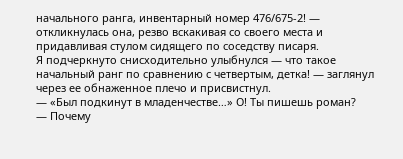начального ранга, инвентарный номер 476/675-2! — откликнулась она, резво вскакивая со своего места и придавливая стулом сидящего по соседству писаря.
Я подчеркнуто снисходительно улыбнулся — что такое начальный ранг по сравнению с четвертым, детка! — заглянул через ее обнаженное плечо и присвистнул.
— «Был подкинут в младенчестве…» О! Ты пишешь роман?
— Почему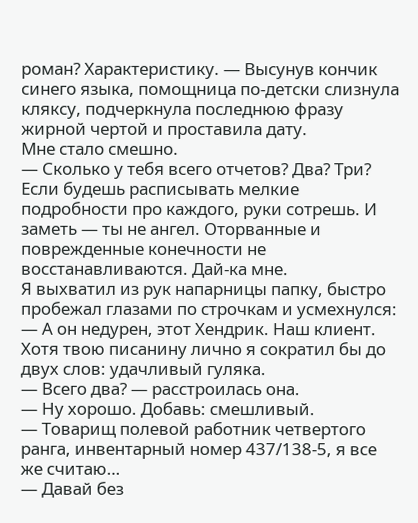роман? Характеристику. — Высунув кончик синего языка, помощница по-детски слизнула кляксу, подчеркнула последнюю фразу жирной чертой и проставила дату.
Мне стало смешно.
— Сколько у тебя всего отчетов? Два? Три? Если будешь расписывать мелкие подробности про каждого, руки сотрешь. И заметь — ты не ангел. Оторванные и поврежденные конечности не восстанавливаются. Дай-ка мне.
Я выхватил из рук напарницы папку, быстро пробежал глазами по строчкам и усмехнулся:
— А он недурен, этот Хендрик. Наш клиент. Хотя твою писанину лично я сократил бы до двух слов: удачливый гуляка.
— Всего два? — расстроилась она.
— Ну хорошо. Добавь: смешливый.
— Товарищ полевой работник четвертого ранга, инвентарный номер 437/138-5, я все же считаю…
— Давай без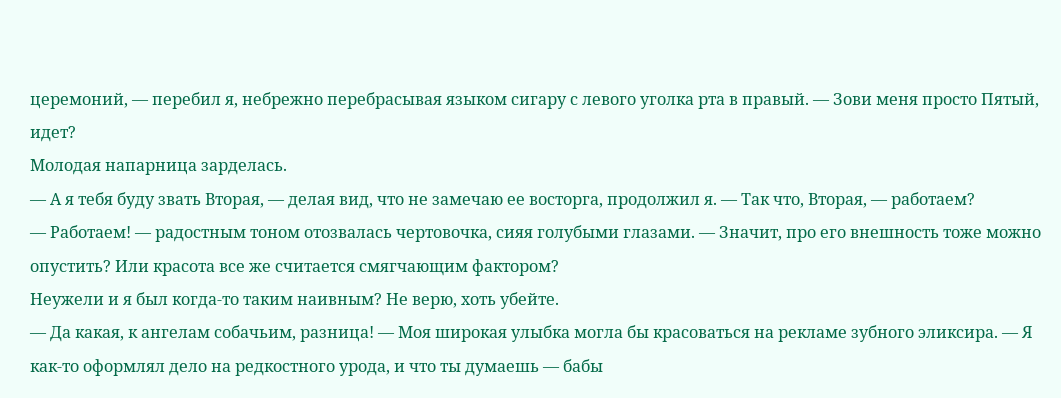церемоний, — перебил я, небрежно перебрасывая языком сигару с левого уголка рта в правый. — Зови меня просто Пятый, идет?
Молодая напарница зарделась.
— А я тебя буду звать Вторая, — делая вид, что не замечаю ее восторга, продолжил я. — Так что, Вторая, — работаем?
— Работаем! — радостным тоном отозвалась чертовочка, сияя голубыми глазами. — Значит, про его внешность тоже можно опустить? Или красота все же считается смягчающим фактором?
Неужели и я был когда-то таким наивным? Не верю, хоть убейте.
— Да какая, к ангелам собачьим, разница! — Моя широкая улыбка могла бы красоваться на рекламе зубного эликсира. — Я как-то оформлял дело на редкостного урода, и что ты думаешь — бабы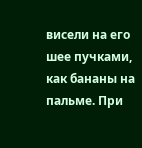висели на его шее пучками, как бананы на пальме. При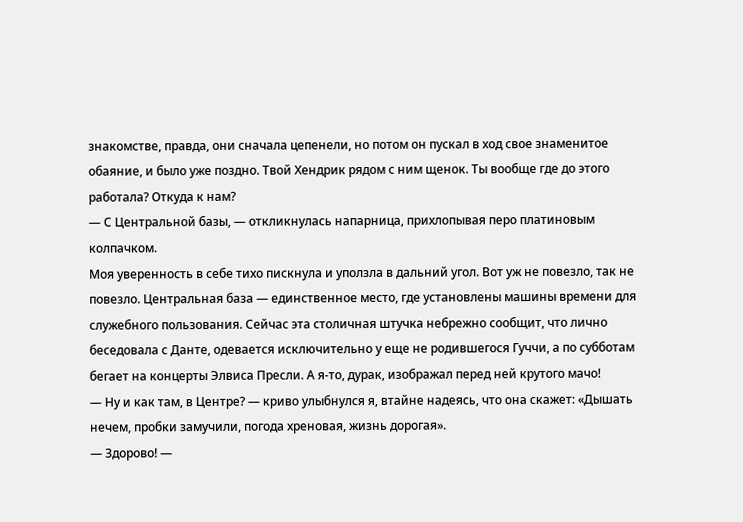знакомстве, правда, они сначала цепенели, но потом он пускал в ход свое знаменитое обаяние, и было уже поздно. Твой Хендрик рядом с ним щенок. Ты вообще где до этого работала? Откуда к нам?
— С Центральной базы, — откликнулась напарница, прихлопывая перо платиновым колпачком.
Моя уверенность в себе тихо пискнула и уползла в дальний угол. Вот уж не повезло, так не повезло. Центральная база — единственное место, где установлены машины времени для служебного пользования. Сейчас эта столичная штучка небрежно сообщит, что лично беседовала с Данте, одевается исключительно у еще не родившегося Гуччи, а по субботам бегает на концерты Элвиса Пресли. А я-то, дурак, изображал перед ней крутого мачо!
— Ну и как там, в Центре? — криво улыбнулся я, втайне надеясь, что она скажет: «Дышать нечем, пробки замучили, погода хреновая, жизнь дорогая».
— Здорово! —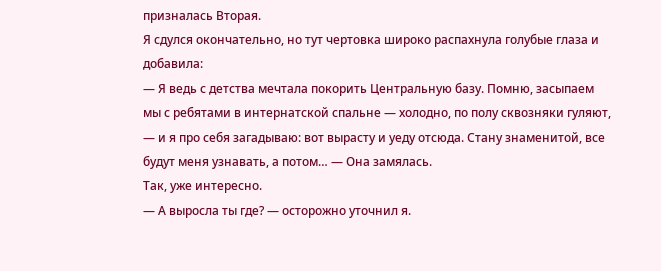призналась Вторая.
Я сдулся окончательно, но тут чертовка широко распахнула голубые глаза и добавила:
— Я ведь с детства мечтала покорить Центральную базу. Помню, засыпаем мы с ребятами в интернатской спальне — холодно, по полу сквозняки гуляют, — и я про себя загадываю: вот вырасту и уеду отсюда. Стану знаменитой, все будут меня узнавать, а потом… — Она замялась.
Так, уже интересно.
— А выросла ты где? — осторожно уточнил я.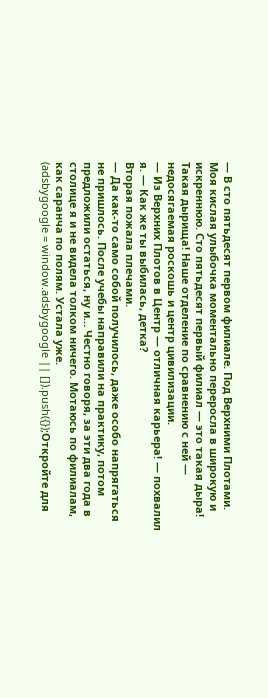— В сто пятьдесят первом филиале. Под Верхними Плотами.
Моя кислая улыбочка моментально переросла в широкую и искреннюю. Сто пятьдесят первый филиал — это такая дыра! Такая дырища! Наше отделение по сравнению с ней — недосягаемая роскошь и центр цивилизации.
— Из Верхних Плотов в Центр — отличная карьера! — похвалил я. — Как же ты выбилась, детка?
Вторая пожала плечами.
— Да как-то само собой получилось, даже особо напрягаться не пришлось. После учебы направили на практику, потом предложили остаться, ну и… Честно говоря, за эти два года в столице я и не видела толком ничего. Мотаюсь по филиалам, как саранча по полям. Устала уже.
(adsbygoogle = window.adsbygoogle || []).push({});Откройте для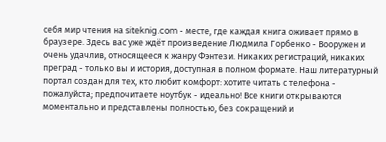себя мир чтения на siteknig.com - месте, где каждая книга оживает прямо в браузере. Здесь вас уже ждёт произведение Людмила Горбенко - Вооружен и очень удачлив, относящееся к жанру Фэнтези. Никаких регистраций, никаких преград - только вы и история, доступная в полном формате. Наш литературный портал создан для тех, кто любит комфорт: хотите читать с телефона - пожалуйста; предпочитаете ноутбук - идеально! Все книги открываются моментально и представлены полностью, без сокращений и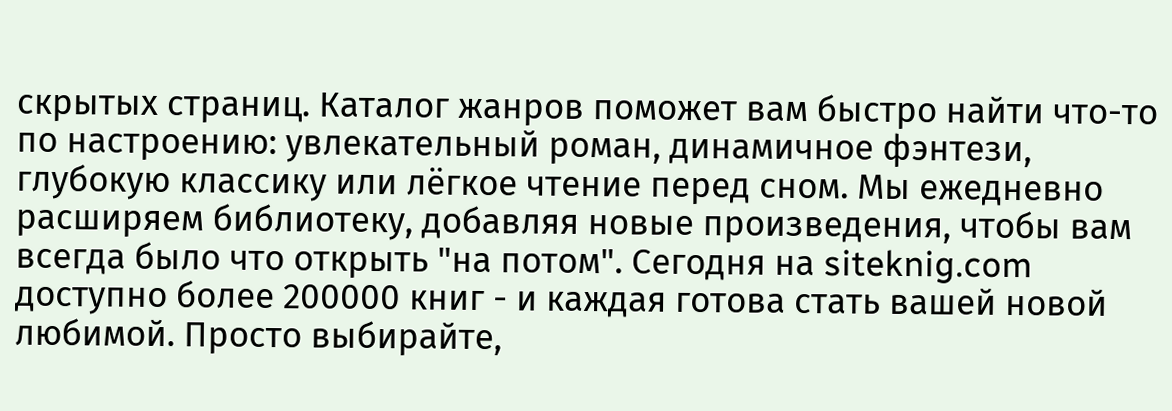скрытых страниц. Каталог жанров поможет вам быстро найти что-то по настроению: увлекательный роман, динамичное фэнтези, глубокую классику или лёгкое чтение перед сном. Мы ежедневно расширяем библиотеку, добавляя новые произведения, чтобы вам всегда было что открыть "на потом". Сегодня на siteknig.com доступно более 200000 книг - и каждая готова стать вашей новой любимой. Просто выбирайте,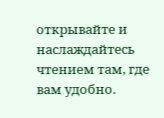открывайте и наслаждайтесь чтением там, где вам удобно.